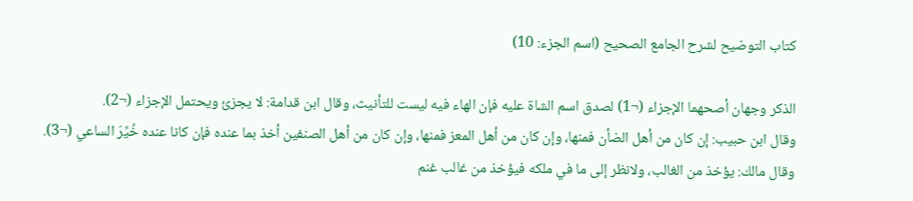كتاب التوضيح لشرح الجامع الصحيح (اسم الجزء: 10)

الذكر وجهان أصحهما الإجزاء (¬1) لصدق اسم الشاة عليه فإن الهاء فيه ليست للتأنيث، وقال ابن قدامة: لا يجزئ ويحتمل الإجزاء (¬2).
وقال ابن حبيب: إن كان من أهل الضأن فمنها، وإن كان من أهل المعز فمنها، وإن كان من أهل الصنفين أخذ بما عنده فإن كانا عنده خُيِّرَ الساعي (¬3).
وقال مالك: يؤخذ من الغالب، ولانظر إلى ما في ملكه فيؤخذ من غالب غنم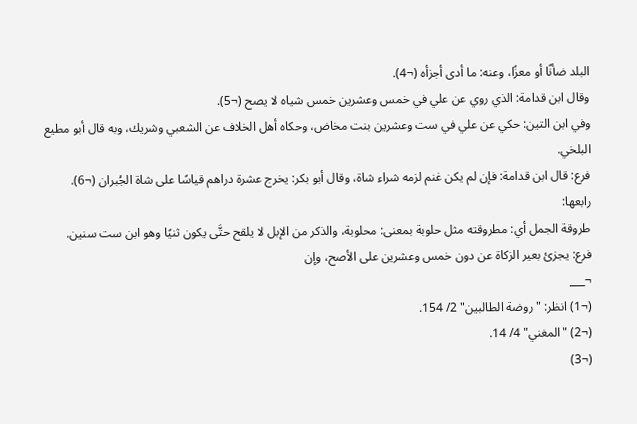البلد ضأنًا أو معزًا، وعنه: ما أدى أجزأه (¬4).
وقال ابن قدامة: الذي روي عن علي في خمس وعشرين خمس شياه لا يصح (¬5).
وفي ابن التين: حكي عن علي في ست وعشرين بنت مخاض، وحكاه أهل الخلاف عن الشعبي وشريك، وبه قال أبو مطيع البلخي.
فرع: قال ابن قدامة: فإن لم يكن غنم لزمه شراء شاة، وقال أبو بكر: يخرج عشرة دراهم قياسًا على شاة الجُبران (¬6).
رابعها:
طروقة الجمل أي: مطروقته مثل حلوبة بمعنى: محلوبة، والذكر من الإبل لا يلقح حتَّى يكون ثنيًا وهو ابن ست سنين.
فرع: يجزئ بعير الزكاة عن دون خمس وعشرين على الأصح، وإن
¬___
(¬1) انظر: "روضة الطالبين" 2/ 154.
(¬2) "المغني" 4/ 14.
(¬3)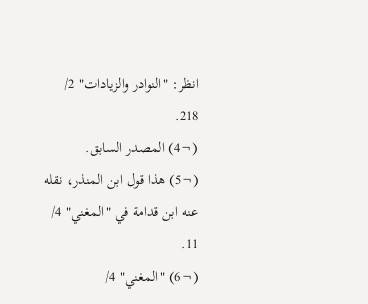انظر: "النوادر والزيادات" 2/ 218.
(¬4) المصدر السابق.
(¬5) هذا قول ابن المنذر، نقله عنه ابن قدامة في "المغني" 4/ 11.
(¬6) "المغني" 4/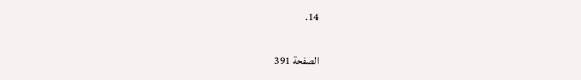14.

الصفحة 391